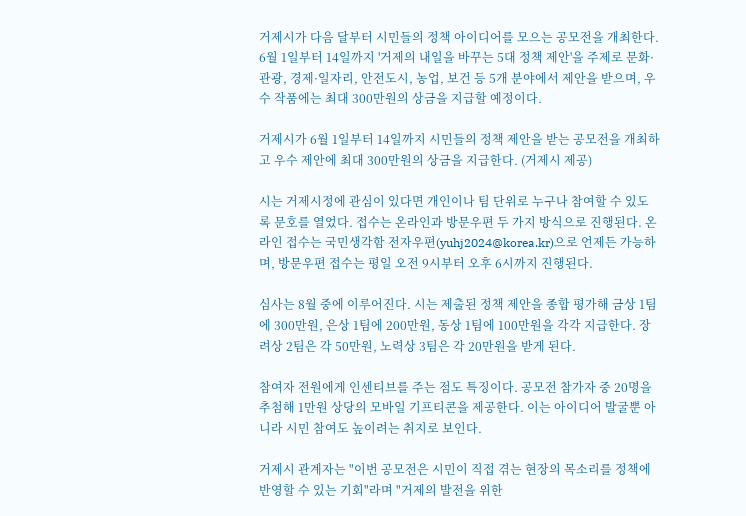거제시가 다음 달부터 시민들의 정책 아이디어를 모으는 공모전을 개최한다. 6월 1일부터 14일까지 '거제의 내일을 바꾸는 5대 정책 제안'을 주제로 문화·관광, 경제·일자리, 안전도시, 농업, 보건 등 5개 분야에서 제안을 받으며, 우수 작품에는 최대 300만원의 상금을 지급할 예정이다.

거제시가 6월 1일부터 14일까지 시민들의 정책 제안을 받는 공모전을 개최하고 우수 제안에 최대 300만원의 상금을 지급한다. (거제시 제공)

시는 거제시정에 관심이 있다면 개인이나 팀 단위로 누구나 참여할 수 있도록 문호를 열었다. 접수는 온라인과 방문우편 두 가지 방식으로 진행된다. 온라인 접수는 국민생각함 전자우편(yuhj2024@korea.kr)으로 언제든 가능하며, 방문우편 접수는 평일 오전 9시부터 오후 6시까지 진행된다.

심사는 8월 중에 이루어진다. 시는 제출된 정책 제안을 종합 평가해 금상 1팀에 300만원, 은상 1팀에 200만원, 동상 1팀에 100만원을 각각 지급한다. 장려상 2팀은 각 50만원, 노력상 3팀은 각 20만원을 받게 된다.

참여자 전원에게 인센티브를 주는 점도 특징이다. 공모전 참가자 중 20명을 추첨해 1만원 상당의 모바일 기프티콘을 제공한다. 이는 아이디어 발굴뿐 아니라 시민 참여도 높이려는 취지로 보인다.

거제시 관계자는 "이번 공모전은 시민이 직접 겪는 현장의 목소리를 정책에 반영할 수 있는 기회"라며 "거제의 발전을 위한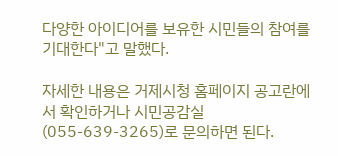다양한 아이디어를 보유한 시민들의 참여를 기대한다"고 말했다.

자세한 내용은 거제시청 홈페이지 공고란에서 확인하거나 시민공감실(055-639-3265)로 문의하면 된다.